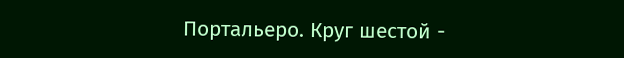Портальеро. Круг шестой -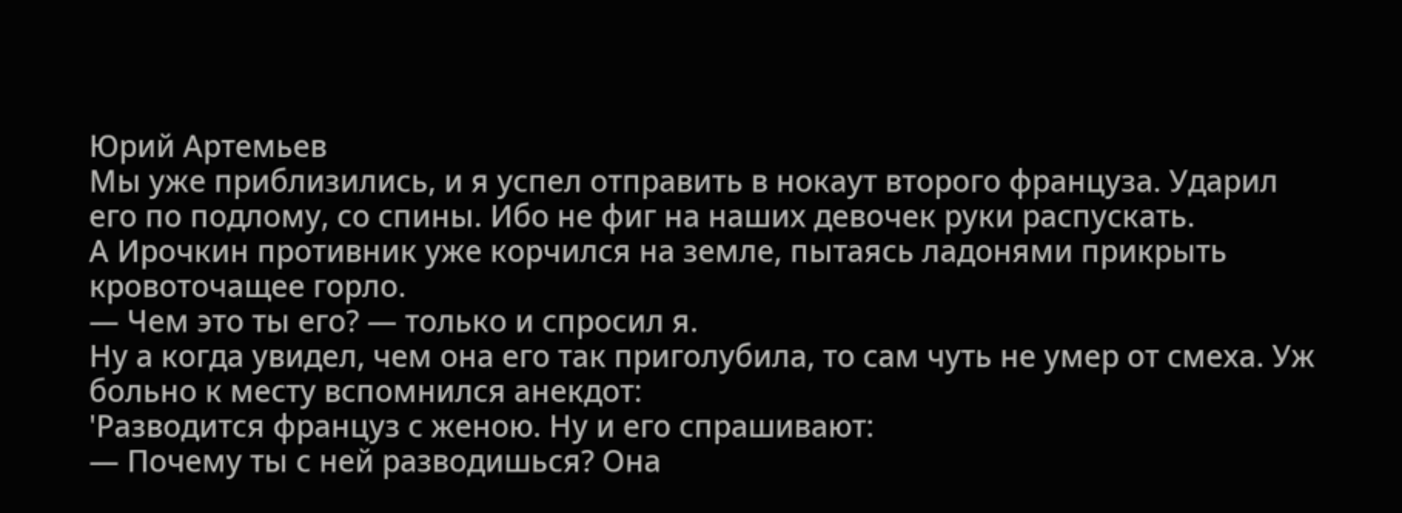Юрий Артемьев
Мы уже приблизились, и я успел отправить в нокаут второго француза. Ударил его по подлому, со спины. Ибо не фиг на наших девочек руки распускать.
А Ирочкин противник уже корчился на земле, пытаясь ладонями прикрыть кровоточащее горло.
— Чем это ты его? — только и спросил я.
Ну а когда увидел, чем она его так приголубила, то сам чуть не умер от смеха. Уж больно к месту вспомнился анекдот:
'Разводится француз с женою. Ну и его спрашивают:
— Почему ты с ней разводишься? Она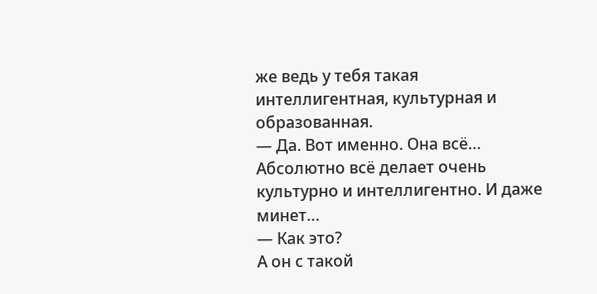же ведь у тебя такая интеллигентная, культурная и образованная.
— Да. Вот именно. Она всё… Абсолютно всё делает очень культурно и интеллигентно. И даже минет…
— Как это?
А он с такой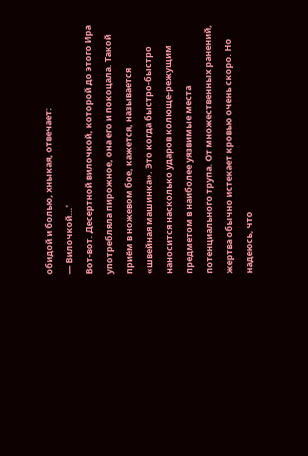обидой и болью, хныкая, отвечает:
— Вилочкой…'
Вот-вот. Десертной вилочкой, которой до этого Ира употребляла пирожное, она его и покоцала. Такой приём в ножевом бое, кажется, называется «швейная машинка». Это когда быстро-быстро наносится насколько ударов колюще-режущим предметом в наиболее уязвимые места потенциального трупа. От множественных ранений, жертва обычно истекает кровью очень скоро. Но надеюсь, что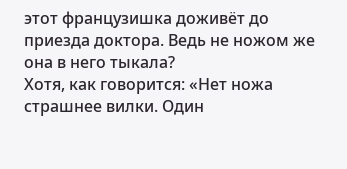этот французишка доживёт до приезда доктора. Ведь не ножом же она в него тыкала?
Хотя, как говорится: «Нет ножа страшнее вилки. Один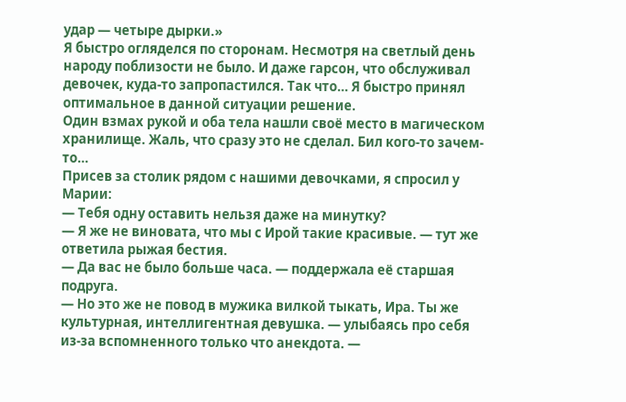удар — четыре дырки.»
Я быстро огляделся по сторонам. Несмотря на светлый день народу поблизости не было. И даже гарсон, что обслуживал девочек, куда-то запропастился. Так что… Я быстро принял оптимальное в данной ситуации решение.
Один взмах рукой и оба тела нашли своё место в магическом хранилище. Жаль, что сразу это не сделал. Бил кого-то зачем-то…
Присев за столик рядом с нашими девочками, я спросил у Марии:
— Тебя одну оставить нельзя даже на минутку?
— Я же не виновата, что мы с Ирой такие красивые. — тут же ответила рыжая бестия.
— Да вас не было больше часа. — поддержала её старшая подруга.
— Но это же не повод в мужика вилкой тыкать, Ира. Ты же культурная, интеллигентная девушка. — улыбаясь про себя из-за вспомненного только что анекдота. —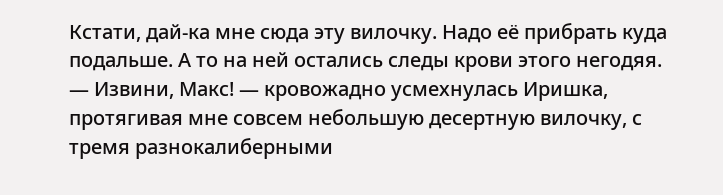Кстати, дай-ка мне сюда эту вилочку. Надо её прибрать куда подальше. А то на ней остались следы крови этого негодяя.
— Извини, Макс! — кровожадно усмехнулась Иришка, протягивая мне совсем небольшую десертную вилочку, с тремя разнокалиберными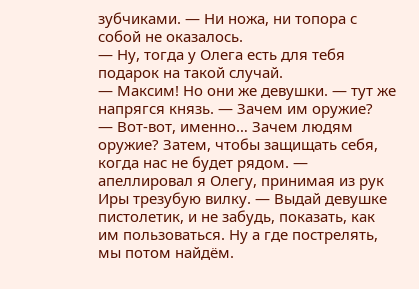зубчиками. — Ни ножа, ни топора с собой не оказалось.
— Ну, тогда у Олега есть для тебя подарок на такой случай.
— Максим! Но они же девушки. — тут же напрягся князь. — Зачем им оружие?
— Вот-вот, именно… Зачем людям оружие? Затем, чтобы защищать себя, когда нас не будет рядом. — апеллировал я Олегу, принимая из рук Иры трезубую вилку. — Выдай девушке пистолетик, и не забудь, показать, как им пользоваться. Ну а где пострелять, мы потом найдём.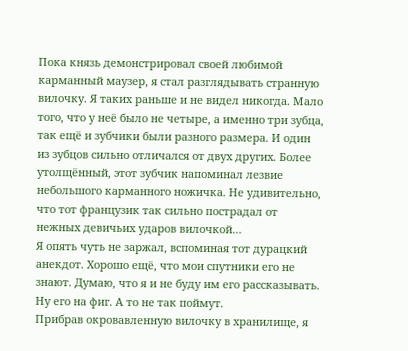Пока князь демонстрировал своей любимой карманный маузер, я стал разглядывать странную вилочку. Я таких раньше и не видел никогда. Мало того, что у неё было не четыре, а именно три зубца, так ещё и зубчики были разного размера. И один из зубцов сильно отличался от двух других. Более утолщённый, этот зубчик напоминал лезвие небольшого карманного ножичка. Не удивительно, что тот французик так сильно пострадал от нежных девичьих ударов вилочкой…
Я опять чуть не заржал, вспоминая тот дурацкий анекдот. Хорошо ещё, что мои спутники его не знают. Думаю, что я и не буду им его рассказывать. Ну его на фиг. А то не так поймут.
Прибрав окровавленную вилочку в хранилище, я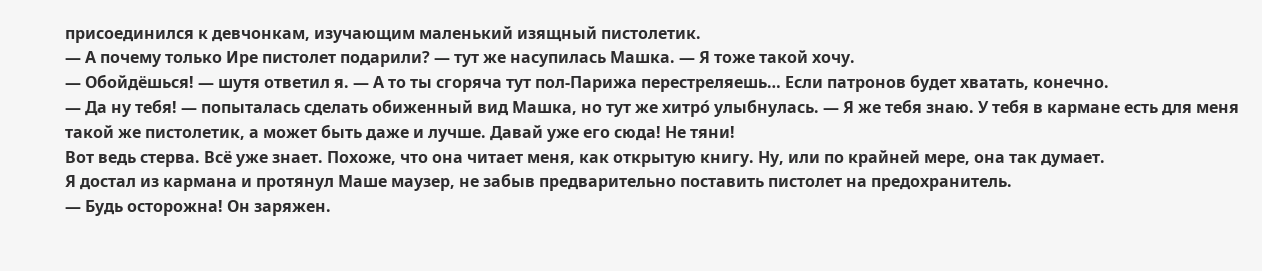присоединился к девчонкам, изучающим маленький изящный пистолетик.
— А почему только Ире пистолет подарили? — тут же насупилась Машка. — Я тоже такой хочу.
— Обойдёшься! — шутя ответил я. — А то ты сгоряча тут пол-Парижа перестреляешь… Если патронов будет хватать, конечно.
— Да ну тебя! — попыталась сделать обиженный вид Машка, но тут же хитро́ улыбнулась. — Я же тебя знаю. У тебя в кармане есть для меня такой же пистолетик, а может быть даже и лучше. Давай уже его сюда! Не тяни!
Вот ведь стерва. Всё уже знает. Похоже, что она читает меня, как открытую книгу. Ну, или по крайней мере, она так думает.
Я достал из кармана и протянул Маше маузер, не забыв предварительно поставить пистолет на предохранитель.
— Будь осторожна! Он заряжен.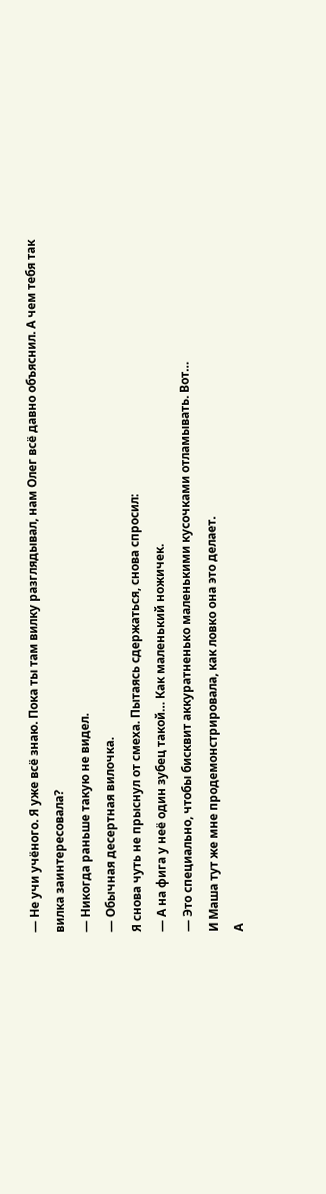— Не учи учёного. Я уже всё знаю. Пока ты там вилку разглядывал, нам Олег всё давно объяснил. А чем тебя так вилка заинтересовала?
— Никогда раньше такую не видел.
— Обычная десертная вилочка.
Я снова чуть не прыснул от смеха. Пытаясь сдержаться, снова спросил:
— А на фига у неё один зубец такой… Как маленький ножичек.
— Это специально, чтобы бисквит аккуратненько маленькими кусочками отламывать. Вот…
И Маша тут же мне продемонстрировала, как ловко она это делает.
А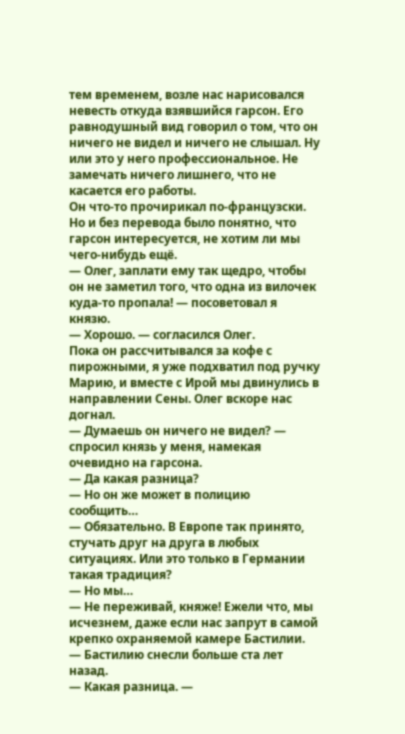тем временем, возле нас нарисовался невесть откуда взявшийся гарсон. Его равнодушный вид говорил о том, что он ничего не видел и ничего не слышал. Ну или это у него профессиональное. Не замечать ничего лишнего, что не касается его работы.
Он что-то прочирикал по-французски. Но и без перевода было понятно, что гарсон интересуется, не хотим ли мы чего-нибудь ещё.
— Олег, заплати ему так щедро, чтобы он не заметил того, что одна из вилочек куда-то пропала! — посоветовал я князю.
— Хорошо. — согласился Олег.
Пока он рассчитывался за кофе с пирожными, я уже подхватил под ручку Марию, и вместе с Ирой мы двинулись в направлении Сены. Олег вскоре нас догнал.
— Думаешь он ничего не видел? — спросил князь у меня, намекая очевидно на гарсона.
— Да какая разница?
— Но он же может в полицию сообщить…
— Обязательно. В Европе так принято, стучать друг на друга в любых ситуациях. Или это только в Германии такая традиция?
— Но мы…
— Не переживай, княже! Ежели что, мы исчезнем, даже если нас запрут в самой крепко охраняемой камере Бастилии.
— Бастилию снесли больше ста лет назад.
— Какая разница. —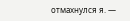отмахнулся я. —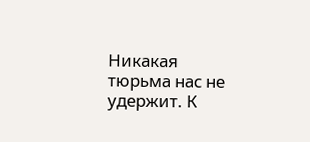Никакая тюрьма нас не удержит. К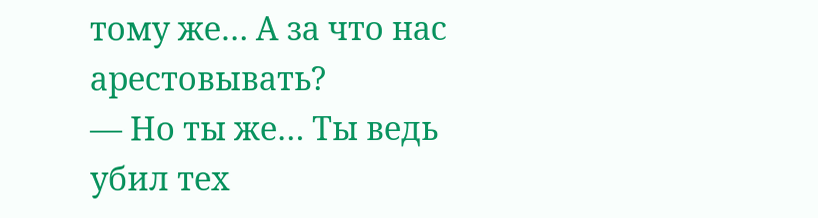тому же… А за что нас арестовывать?
— Но ты же… Ты ведь убил тех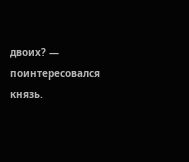двоих? — поинтересовался князь.